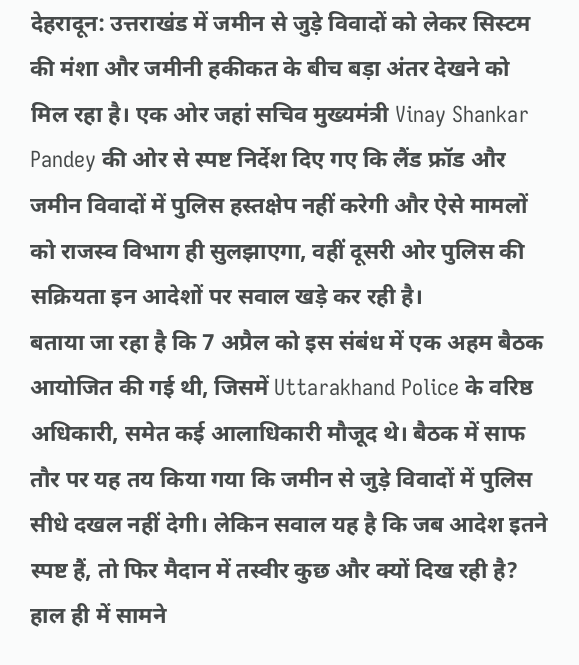देहरादून: उत्तराखंड में जमीन से जुड़े विवादों को लेकर सिस्टम की मंशा और जमीनी हकीकत के बीच बड़ा अंतर देखने को मिल रहा है। एक ओर जहां सचिव मुख्यमंत्री Vinay Shankar Pandey की ओर से स्पष्ट निर्देश दिए गए कि लैंड फ्रॉड और जमीन विवादों में पुलिस हस्तक्षेप नहीं करेगी और ऐसे मामलों को राजस्व विभाग ही सुलझाएगा, वहीं दूसरी ओर पुलिस की सक्रियता इन आदेशों पर सवाल खड़े कर रही है।
बताया जा रहा है कि 7 अप्रैल को इस संबंध में एक अहम बैठक आयोजित की गई थी, जिसमें Uttarakhand Police के वरिष्ठ अधिकारी, समेत कई आलाधिकारी मौजूद थे। बैठक में साफ तौर पर यह तय किया गया कि जमीन से जुड़े विवादों में पुलिस सीधे दखल नहीं देगी। लेकिन सवाल यह है कि जब आदेश इतने स्पष्ट हैं, तो फिर मैदान में तस्वीर कुछ और क्यों दिख रही है?
हाल ही में सामने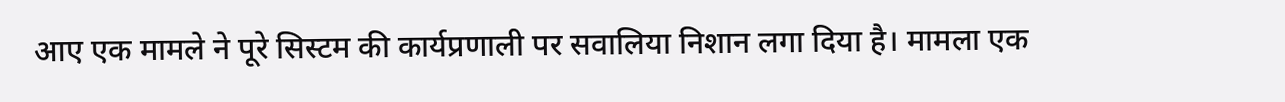आए एक मामले ने पूरे सिस्टम की कार्यप्रणाली पर सवालिया निशान लगा दिया है। मामला एक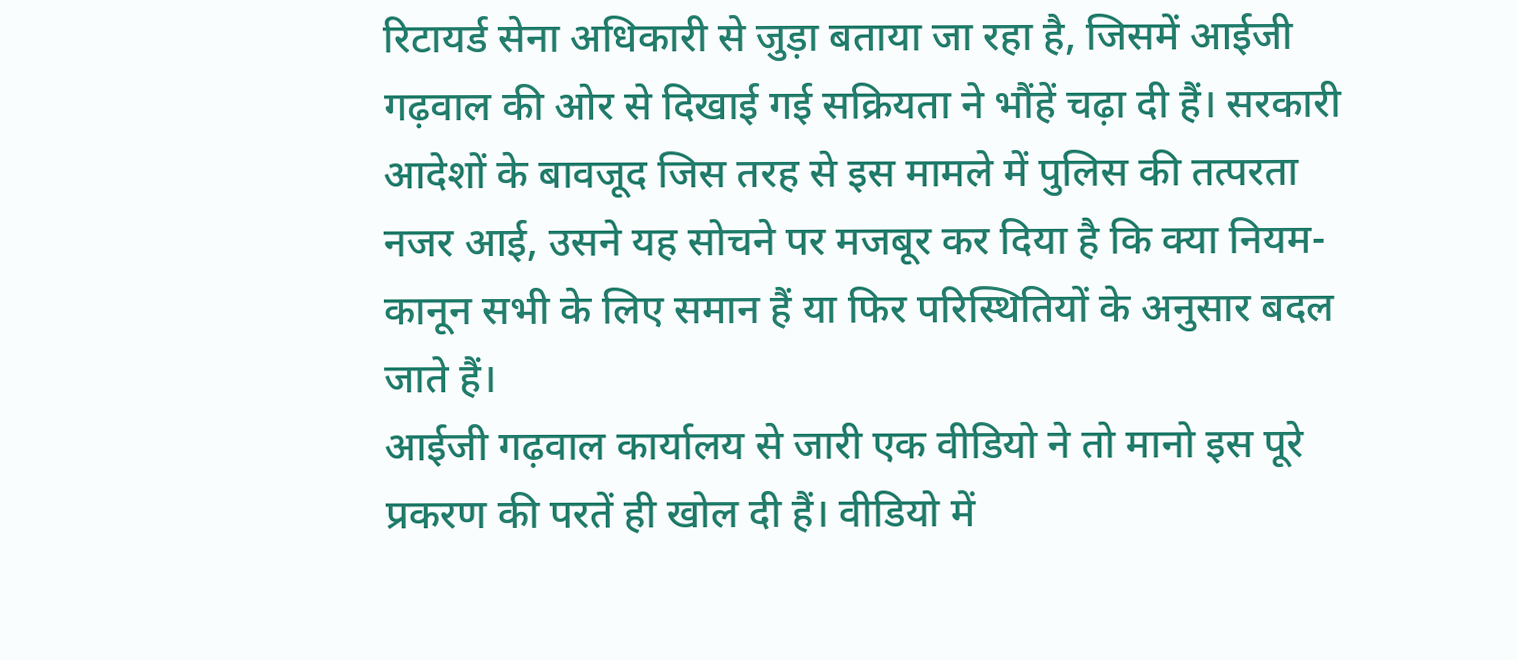रिटायर्ड सेना अधिकारी से जुड़ा बताया जा रहा है, जिसमें आईजी गढ़वाल की ओर से दिखाई गई सक्रियता ने भौंहें चढ़ा दी हैं। सरकारी आदेशों के बावजूद जिस तरह से इस मामले में पुलिस की तत्परता नजर आई, उसने यह सोचने पर मजबूर कर दिया है कि क्या नियम-कानून सभी के लिए समान हैं या फिर परिस्थितियों के अनुसार बदल जाते हैं।
आईजी गढ़वाल कार्यालय से जारी एक वीडियो ने तो मानो इस पूरे प्रकरण की परतें ही खोल दी हैं। वीडियो में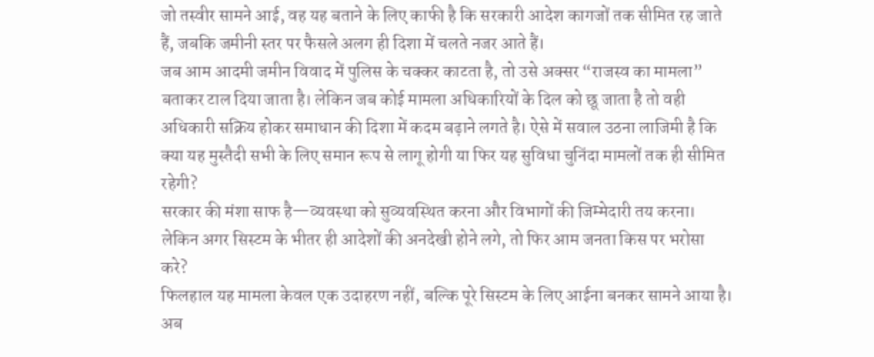जो तस्वीर सामने आई, वह यह बताने के लिए काफी है कि सरकारी आदेश कागजों तक सीमित रह जाते हैं, जबकि जमीनी स्तर पर फैसले अलग ही दिशा में चलते नजर आते हैं।
जब आम आदमी जमीन विवाद में पुलिस के चक्कर काटता है, तो उसे अक्सर “राजस्व का मामला” बताकर टाल दिया जाता है। लेकिन जब कोई मामला अधिकारियों के दिल को छू जाता है तो वही अधिकारी सक्रिय होकर समाधान की दिशा में कदम बढ़ाने लगते है। ऐसे में सवाल उठना लाजिमी है कि क्या यह मुस्तैदी सभी के लिए समान रूप से लागू होगी या फिर यह सुविधा चुनिंदा मामलों तक ही सीमित रहेगी?
सरकार की मंशा साफ है—व्यवस्था को सुव्यवस्थित करना और विभागों की जिम्मेदारी तय करना। लेकिन अगर सिस्टम के भीतर ही आदेशों की अनदेखी होने लगे, तो फिर आम जनता किस पर भरोसा करे?
फिलहाल यह मामला केवल एक उदाहरण नहीं, बल्कि पूरे सिस्टम के लिए आईना बनकर सामने आया है। अब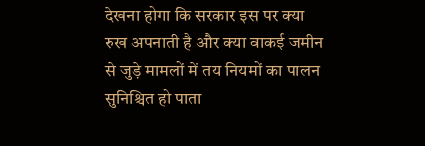देखना होगा कि सरकार इस पर क्या रुख अपनाती है और क्या वाकई जमीन से जुड़े मामलों में तय नियमों का पालन सुनिश्चित हो पाता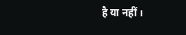है या नहीं।